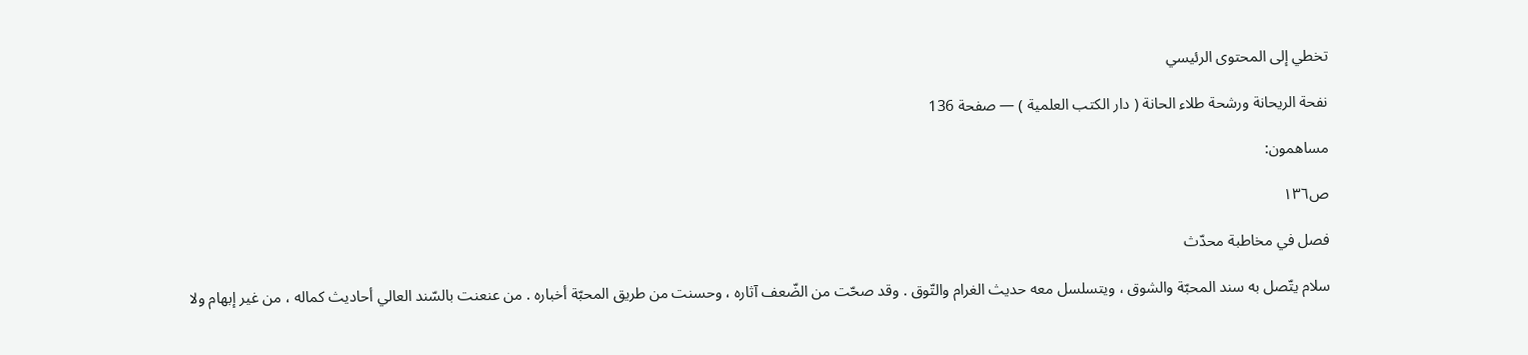تخطي إلى المحتوى الرئيسي

نفحة الريحانة ورشحة طلاء الحانة ( دار الكتب العلمية ) — صفحة 136

مساهمون:

ص١٣٦

فصل في مخاطبة محدّث

سلام يتّصل به سند المحبّة والشوق ، ويتسلسل معه حديث الغرام والتّوق . وقد صحّت من الضّعف آثاره ، وحسنت من طريق المحبّة أخباره . من عنعنت بالسّند العالي أحاديث كماله ، من غير إبهام ولا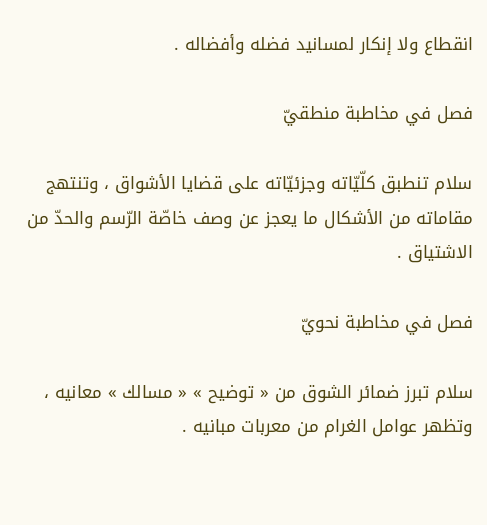انقطاع ولا إنكار لمسانيد فضله وأفضاله .

فصل في مخاطبة منطقيّ

سلام تنطبق كلّيّاته وجزئيّاته على قضايا الأشواق ، وتنتهج مقاماته من الأشكال ما يعجز عن وصف خاصّة الرّسم والحدّ من الاشتياق .

فصل في مخاطبة نحويّ

سلام تبرز ضمائر الشوق من « توضيح » « مسالك » معانيه ، وتظهر عوامل الغرام من معربات مبانيه .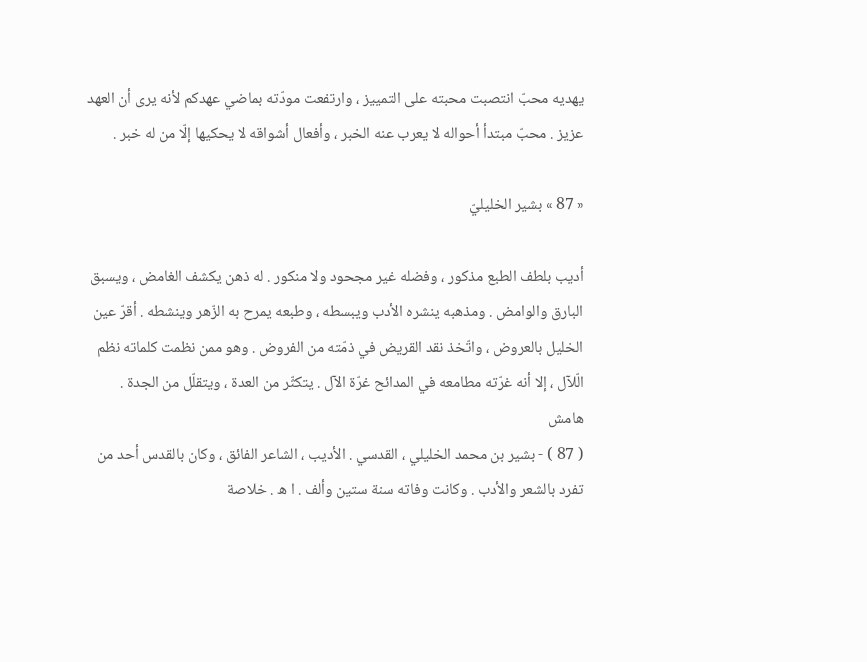يهديه محبّ انتصبت محبته على التمييز ، وارتفعت مودّته بماضي عهدكم لأنه يرى أن العهد عزيز . محبّ مبتدأ أحواله لا يعرب عنه الخبر ، وأفعال أشواقه لا يحكيها إلّا من له خبر .

« 87 » بشير الخليليّ

أديب بلطف الطبع مذكور ، وفضله غير مجحود ولا منكور . له ذهن يكشف الغامض ، ويسبق البارق والوامض . ومذهبه ينشره الأدب ويبسطه ، وطبعه يمرح به الزّهر وينشطه . أقرّ عين الخليل بالعروض ، واتّخذ نقد القريض في ذمّته من الفروض . وهو ممن نظمت كلماته نظم الّلآل ، إلا أنه غرّته مطامعه في المدائح غرّة الآل . يتكثّر من العدة ، ويتقلّل من الجدة .
هامش
( 87 ) - بشير بن محمد الخليلي ، القدسي . الأديب ، الشاعر الفائق ، وكان بالقدس أحد من تفرد بالشعر والأدب . وكانت وفاته سنة ستين وألف . ا ه . خلاصة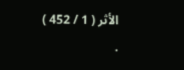الأثر ( 1 / 452 ) .